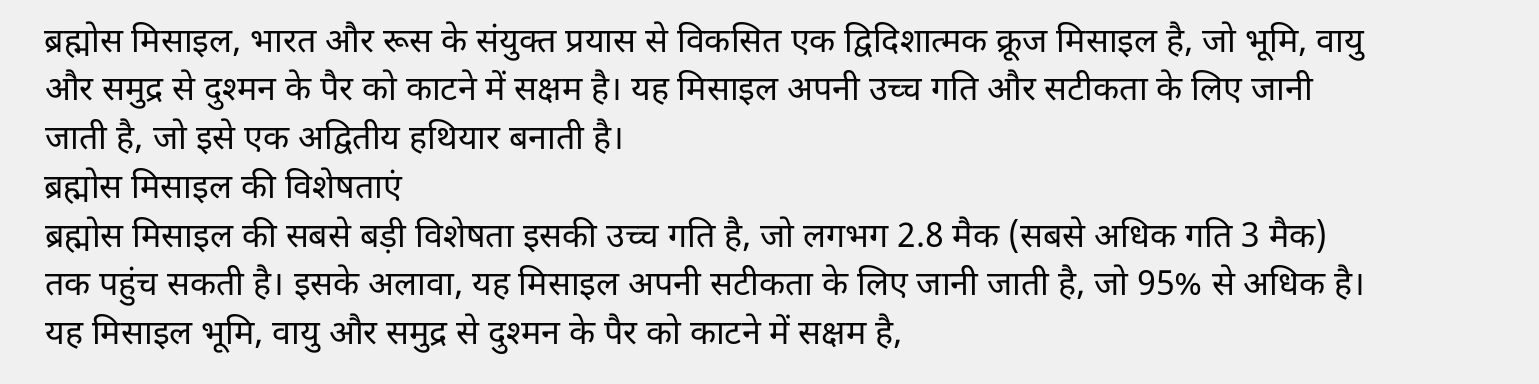ब्रह्मोस मिसाइल, भारत और रूस के संयुक्त प्रयास से विकसित एक द्विदिशात्मक क्रूज मिसाइल है, जो भूमि, वायु और समुद्र से दुश्मन के पैर को काटने में सक्षम है। यह मिसाइल अपनी उच्च गति और सटीकता के लिए जानी जाती है, जो इसे एक अद्वितीय हथियार बनाती है।
ब्रह्मोस मिसाइल की विशेषताएं
ब्रह्मोस मिसाइल की सबसे बड़ी विशेषता इसकी उच्च गति है, जो लगभग 2.8 मैक (सबसे अधिक गति 3 मैक) तक पहुंच सकती है। इसके अलावा, यह मिसाइल अपनी सटीकता के लिए जानी जाती है, जो 95% से अधिक है। यह मिसाइल भूमि, वायु और समुद्र से दुश्मन के पैर को काटने में सक्षम है,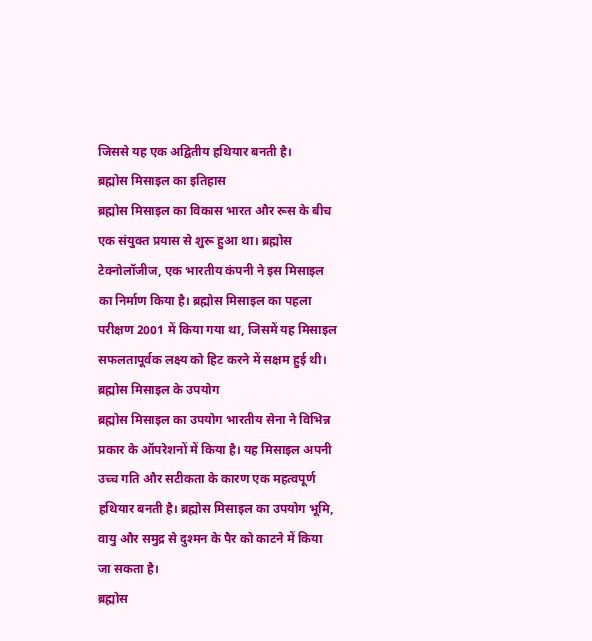जिससे यह एक अद्वितीय हथियार बनती है।
ब्रह्मोस मिसाइल का इतिहास
ब्रह्मोस मिसाइल का विकास भारत और रूस के बीच एक संयुक्त प्रयास से शुरू हुआ था। ब्रह्मोस टेक्नोलॉजीज, एक भारतीय कंपनी ने इस मिसाइल का निर्माण किया है। ब्रह्मोस मिसाइल का पहला परीक्षण 2001 में किया गया था, जिसमें यह मिसाइल सफलतापूर्वक लक्ष्य को हिट करने में सक्षम हुई थी।
ब्रह्मोस मिसाइल के उपयोग
ब्रह्मोस मिसाइल का उपयोग भारतीय सेना ने विभिन्न प्रकार के ऑपरेशनों में किया है। यह मिसाइल अपनी उच्च गति और सटीकता के कारण एक महत्वपूर्ण हथियार बनती है। ब्रह्मोस मिसाइल का उपयोग भूमि, वायु और समुद्र से दुश्मन के पैर को काटने में किया जा सकता है।
ब्रह्मोस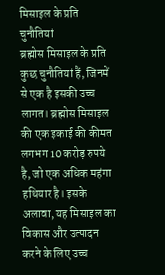मिसाइल के प्रति चुनौतियां
ब्रह्मोस मिसाइल के प्रति कुछ चुनौतियां हैं, जिनमें से एक है इसकी उच्च लागत। ब्रह्मोस मिसाइल की एक इकाई की कीमत लगभग 10 करोड़ रुपये है, जो एक अधिक महंगा हथियार है। इसके अलावा, यह मिसाइल का विकास और उत्पादन करने के लिए उच्च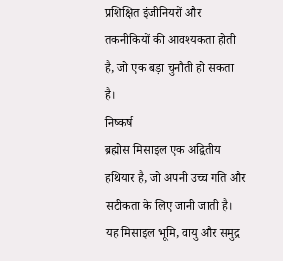प्रशिक्षित इंजीनियरों और तकनीकियों की आवश्यकता होती है, जो एक बड़ा चुनौती हो सकता है।
निष्कर्ष
ब्रह्मोस मिसाइल एक अद्वितीय हथियार है, जो अपनी उच्च गति और सटीकता के लिए जानी जाती है। यह मिसाइल भूमि, वायु और समुद्र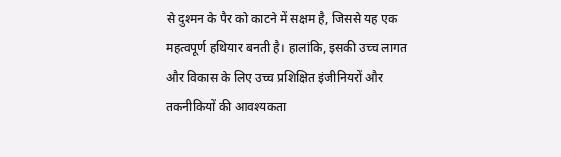से दुश्मन के पैर को काटने में सक्षम है, जिससे यह एक महत्वपूर्ण हथियार बनती है। हालांकि, इसकी उच्च लागत और विकास के लिए उच्च प्रशिक्षित इंजीनियरों और तकनीकियों की आवश्यकता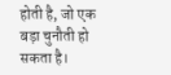होती है, जो एक बड़ा चुनौती हो सकता है।